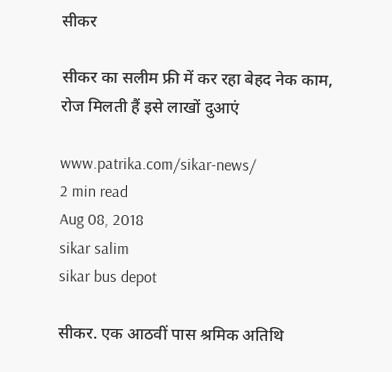सीकर

सीकर का सलीम फ्री में कर रहा बेहद नेक काम, रोज मिलती हैं इसे लाखों दुआएं

www.patrika.com/sikar-news/
2 min read
Aug 08, 2018
sikar salim
sikar bus depot

सीकर. एक आठवीं पास श्रमिक अतिथि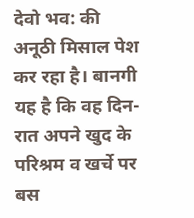देवो भव: की अनूठी मिसाल पेश कर रहा है। बानगी यह है कि वह दिन-रात अपने खुद के परिश्रम व खर्चे पर बस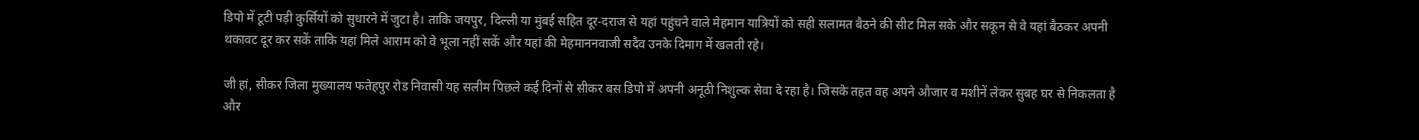डिपो में टूटी पड़ी कुर्सियों को सुधारने में जुटा है। ताकि जयपुर, दिल्ली या मुंबई सहित दूर-दराज से यहां पहुंचने वाले मेहमान यात्रियों को सही सलामत बैठने की सीट मिल सके और सकून से वे यहां बैठकर अपनी थकावट दूर कर सकें ताकि यहां मिले आराम को वे भूला नहीं सकें और यहां की मेहमाननवाजी सदैव उनके दिमाग में खलती रहे।

जी हां, सीकर जिला मुख्यालय फतेहपुर रोड निवासी यह सलीम पिछले कई दिनों से सीकर बस डिपो में अपनी अनूठी निशुल्क सेवा दे रहा है। जिसके तहत वह अपने औजार व मशीनें लेकर सुबह घर से निकलता है और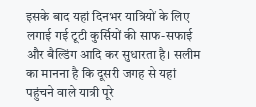इसके बाद यहां दिनभर यात्रियों के लिए लगाई गई टूटी कुर्सियों की साफ-सफाई और बैल्डिंग आदि कर सुधारता है। सलीम का मानना है कि दूसरी जगह से यहां पहुंचने वाले यात्री पूरे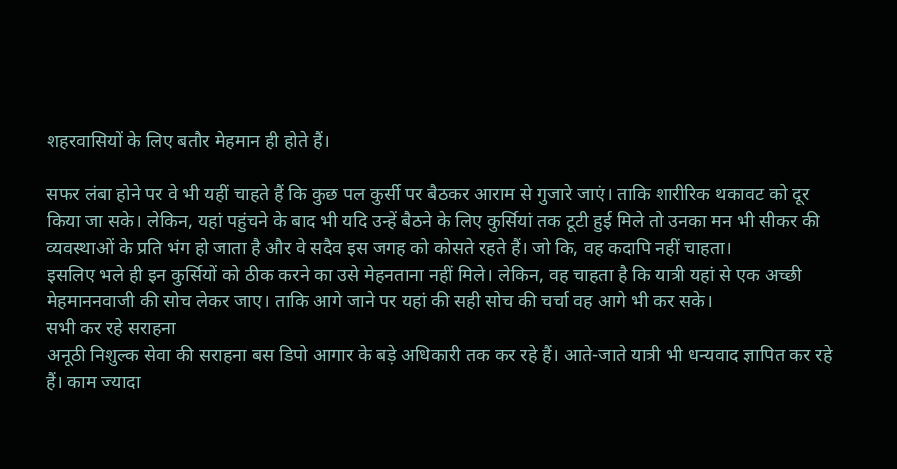शहरवासियों के लिए बतौर मेहमान ही होते हैं।

सफर लंबा होने पर वे भी यहीं चाहते हैं कि कुछ पल कुर्सी पर बैठकर आराम से गुजारे जाएं। ताकि शारीरिक थकावट को दूर किया जा सके। लेकिन, यहां पहुंचने के बाद भी यदि उन्हें बैठने के लिए कुर्सियां तक टूटी हुई मिले तो उनका मन भी सीकर की व्यवस्थाओं के प्रति भंग हो जाता है और वे सदैव इस जगह को कोसते रहते हैं। जो कि, वह कदापि नहीं चाहता।
इसलिए भले ही इन कुर्सियों को ठीक करने का उसे मेहनताना नहीं मिले। लेकिन, वह चाहता है कि यात्री यहां से एक अच्छी मेहमाननवाजी की सोच लेकर जाए। ताकि आगे जाने पर यहां की सही सोच की चर्चा वह आगे भी कर सके।
सभी कर रहे सराहना
अनूठी निशुल्क सेवा की सराहना बस डिपो आगार के बड़े अधिकारी तक कर रहे हैं। आते-जाते यात्री भी धन्यवाद ज्ञापित कर रहे हैं। काम ज्यादा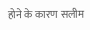होने के कारण सलीम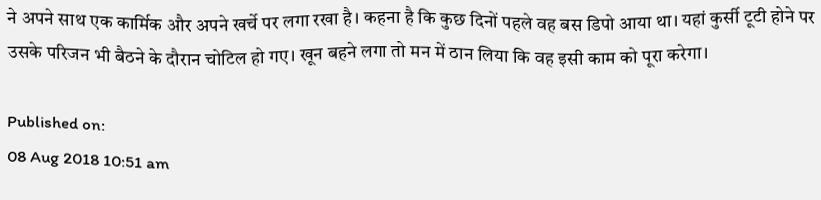ने अपने साथ एक कार्मिक और अपने खर्चे पर लगा रखा है। कहना है कि कुछ दिनों पहले वह बस डिपो आया था। यहां कुर्सी टूटी होने पर उसके परिजन भी बैठने के दौरान चोटिल हो गए। खून बहने लगा तो मन में ठान लिया कि वह इसी काम को पूरा करेगा।

Published on:
08 Aug 2018 10:51 am